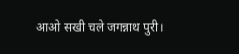आओ सखी चले जगन्नाथ पुरी।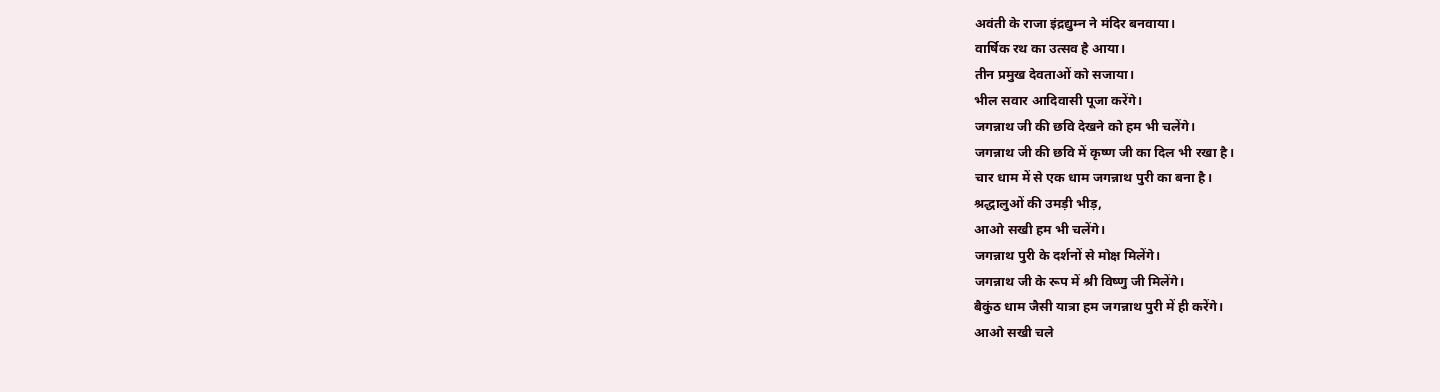अवंती के राजा इंद्रद्युम्न ने मंदिर बनवाया।
वार्षिक रथ का उत्सव है आया।
तीन प्रमुख देवताओं को सजाया।
भील सवार आदिवासी पूजा करेंगे।
जगन्नाथ जी की छवि देखने को हम भी चलेंगे।
जगन्नाथ जी की छवि में कृष्ण जी का दिल भी रखा है।
चार धाम में से एक धाम जगन्नाथ पुरी का बना है।
श्रद्धालुओं की उमड़ी भीड़,
आओ सखी हम भी चलेंगे।
जगन्नाथ पुरी के दर्शनों से मोक्ष मिलेंगे।
जगन्नाथ जी के रूप में श्री विष्णु जी मिलेंगे।
बैकुंठ धाम जैसी यात्रा हम जगन्नाथ पुरी में ही करेंगे।
आओ सखी चले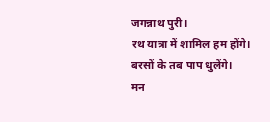जगन्नाथ पुरी।
रथ यात्रा में शामिल हम होंगे।
बरसों के तब पाप धुलेंगे।
मन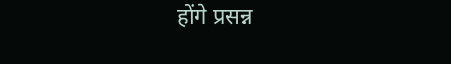होंगे प्रसन्न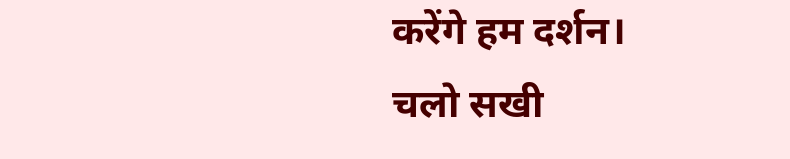करेंगे हम दर्शन।
चलो सखी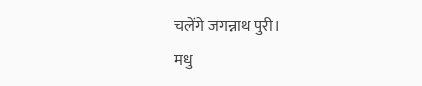चलेंगे जगन्नाथ पुरी।
मधु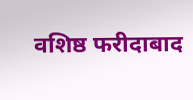वशिष्ठ फरीदाबाद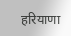हरियाणा